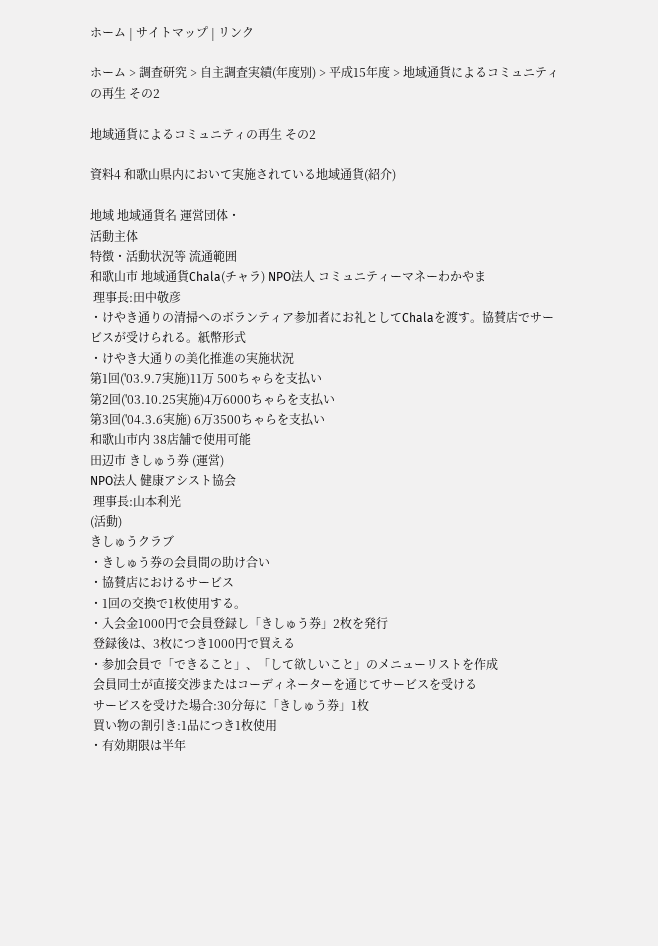ホーム | サイトマップ | リンク

ホーム > 調査研究 > 自主調査実績(年度別) > 平成15年度 > 地域通貨によるコミュニティの再生 その2

地域通貨によるコミュニティの再生 その2

資料4 和歌山県内において実施されている地域通貨(紹介)

地域 地域通貨名 運営団体・
活動主体
特徴・活動状況等 流通範囲
和歌山市 地域通貨Chala(チャラ) NPO法人 コミュニティーマネーわかやま
 理事長:田中敬彦
・けやき通りの清掃へのボランティア参加者にお礼としてChalaを渡す。協賛店でサービスが受けられる。紙幣形式
・けやき大通りの美化推進の実施状況
第1回('03.9.7実施)11万 500ちゃらを支払い
第2回('03.10.25実施)4万6000ちゃらを支払い
第3回('04.3.6実施) 6万3500ちゃらを支払い
和歌山市内 38店舗で使用可能
田辺市 きしゅう券 (運営)
NPO法人 健康アシスト協会
 理事長:山本利光
(活動)
きしゅうクラブ
・きしゅう券の会員間の助け合い
・協賛店におけるサービス
・1回の交換で1枚使用する。
・入会金1000円で会員登録し「きしゅう券」2枚を発行
 登録後は、3枚につき1000円で買える
・参加会員で「できること」、「して欲しいこと」のメニューリストを作成
 会員同士が直接交渉またはコーディネーターを通じてサービスを受ける
 サービスを受けた場合:30分毎に「きしゅう券」1枚
 買い物の割引き:1品につき1枚使用
・有効期限は半年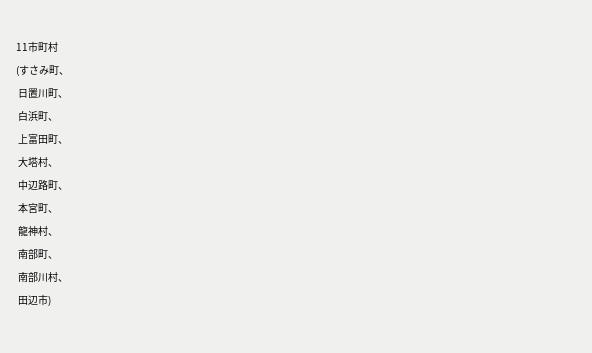11市町村
(すさみ町、
 日置川町、
 白浜町、
 上富田町、
 大塔村、
 中辺路町、
 本宮町、
 龍神村、
 南部町、
 南部川村、
 田辺市)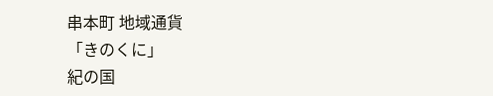串本町 地域通貨
「きのくに」
紀の国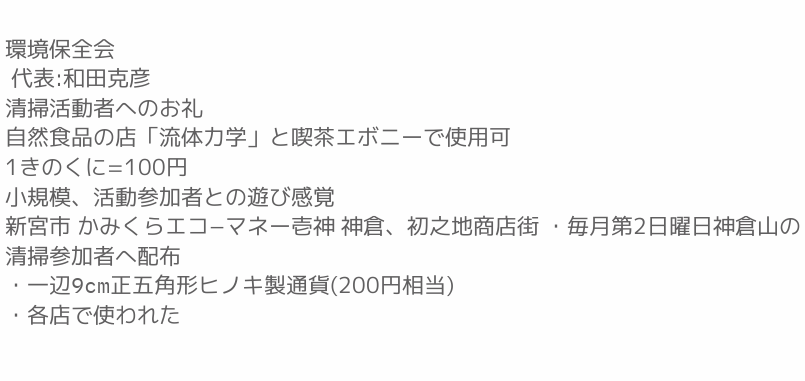環境保全会
 代表:和田克彦
清掃活動者へのお礼
自然食品の店「流体力学」と喫茶エボニーで使用可
1きのくに=100円
小規模、活動参加者との遊び感覚
新宮市 かみくらエコ−マネー壱神 神倉、初之地商店街 ・毎月第2日曜日神倉山の清掃参加者へ配布
・一辺9cm正五角形ヒノキ製通貨(200円相当)
・各店で使われた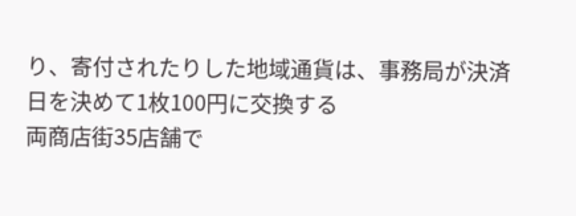り、寄付されたりした地域通貨は、事務局が決済日を決めて1枚100円に交換する
両商店街35店舗で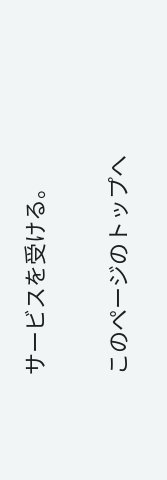サービスを受ける。

このページのトップへ